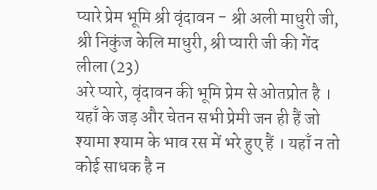प्यारे प्रेम भूमि श्री वृंदावन - श्री अली माधुरी जी, श्री निकुंज केलि माधुरी, श्री प्यारी जी की गेंद लीला (23)
अरे प्यारे, वृंदावन की भूमि प्रेम से ओतप्रोत है । यहाँ के जड़ और चेतन सभी प्रेमी जन ही हैं जो श्यामा श्याम के भाव रस में भरे हुए हैं । यहाँ न तो कोई साधक है न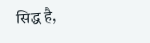सिद्ध है,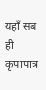यहाँ सब ही कृपापात्र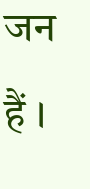जन हैं ।